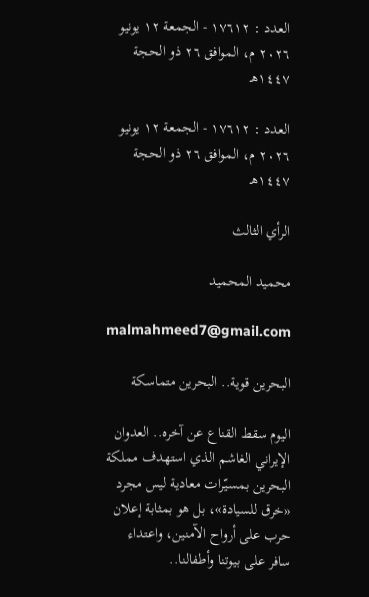العدد : ١٧٦١٢ - الجمعة ١٢ يونيو ٢٠٢٦ م، الموافق ٢٦ ذو الحجة ١٤٤٧هـ

العدد : ١٧٦١٢ - الجمعة ١٢ يونيو ٢٠٢٦ م، الموافق ٢٦ ذو الحجة ١٤٤٧هـ

الرأي الثالث

محميد المحميد

malmahmeed7@gmail.com

البحرين قوية.. البحرين متماسكة

اليوم سقط القناع عن آخره.. العدوان الإيراني الغاشم الذي استهدف مملكة البحرين بمسيّرات معادية ليس مجرد «خرق للسيادة»، بل هو بمثابة إعلان حرب على أرواح الآمنين، واعتداء سافر على بيوتنا وأطفالنا..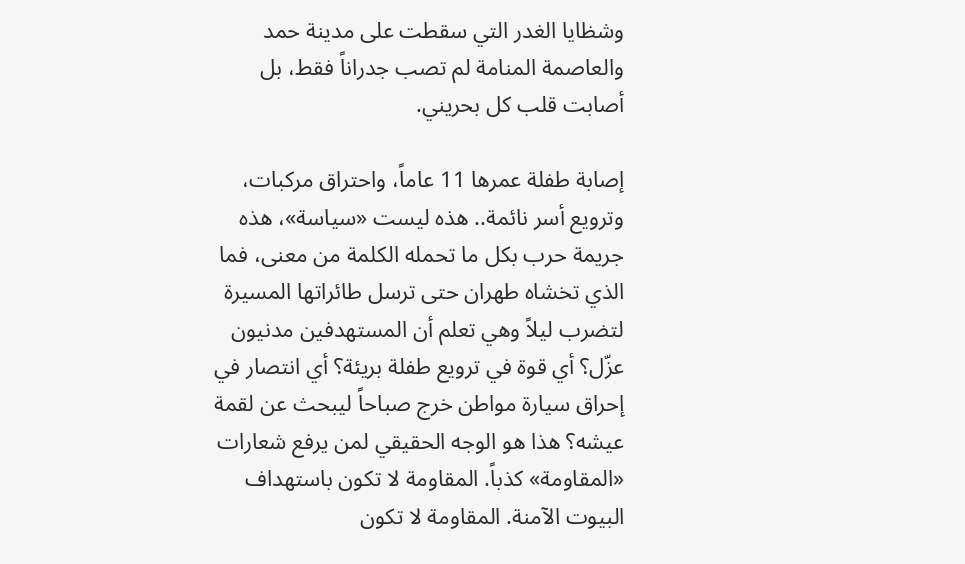وشظايا الغدر التي سقطت على مدينة حمد والعاصمة المنامة لم تصب جدراناً فقط، بل أصابت قلب كل بحريني.

إصابة طفلة عمرها 11 عاماً، واحتراق مركبات، وترويع أسر نائمة.. هذه ليست «سياسة»، هذه جريمة حرب بكل ما تحمله الكلمة من معنى، فما الذي تخشاه طهران حتى ترسل طائراتها المسيرة لتضرب ليلاً وهي تعلم أن المستهدفين مدنيون عزّل؟ أي قوة في ترويع طفلة بريئة؟ أي انتصار في إحراق سيارة مواطن خرج صباحاً ليبحث عن لقمة عيشه؟ هذا هو الوجه الحقيقي لمن يرفع شعارات «المقاومة» كذباً. المقاومة لا تكون باستهداف البيوت الآمنة. المقاومة لا تكون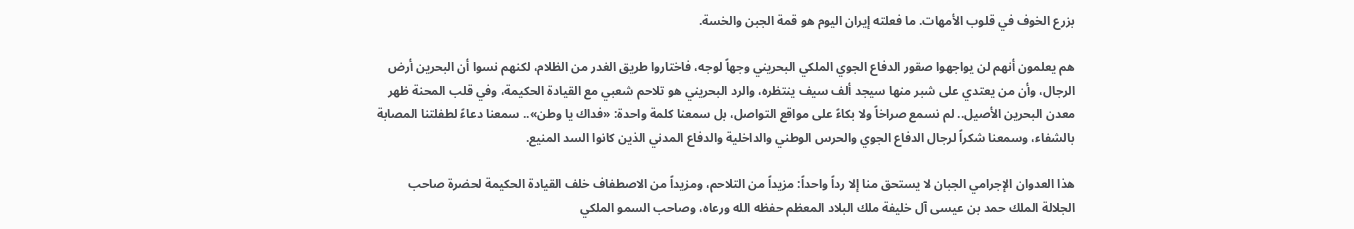بزرع الخوف في قلوب الأمهات. ما فعلته إيران اليوم هو قمة الجبن والخسة.

هم يعلمون أنهم لن يواجهوا صقور الدفاع الجوي الملكي البحريني وجهاً لوجه، فاختاروا طريق الغدر من الظلام، لكنهم نسوا أن البحرين أرض الرجال، وأن من يعتدي على شبر منها سيجد ألف سيف ينتظره، والرد البحريني هو تلاحم شعبي مع القيادة الحكيمة، وفي قلب المحنة ظهر معدن البحرين الأصيل.. لم نسمع صراخاً ولا بكاءً على مواقع التواصل، بل سمعنا كلمة واحدة: «فداك يا وطن».. سمعنا دعاءً لطفلتنا المصابة بالشفاء، وسمعنا شكراً لرجال الدفاع الجوي والحرس الوطني والداخلية والدفاع المدني الذين كانوا السد المنيع.

هذا العدوان الإجرامي الجبان لا يستحق منا إلا رداً واحداً: مزيداً من التلاحم، ومزيداً من الاصطفاف خلف القيادة الحكيمة لحضرة صاحب الجلالة الملك حمد بن عيسى آل خليفة ملك البلاد المعظم حفظه الله ورعاه، وصاحب السمو الملكي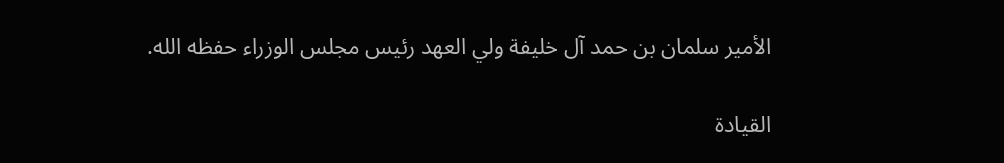الأمير سلمان بن حمد آل خليفة ولي العهد رئيس مجلس الوزراء حفظه الله.

القيادة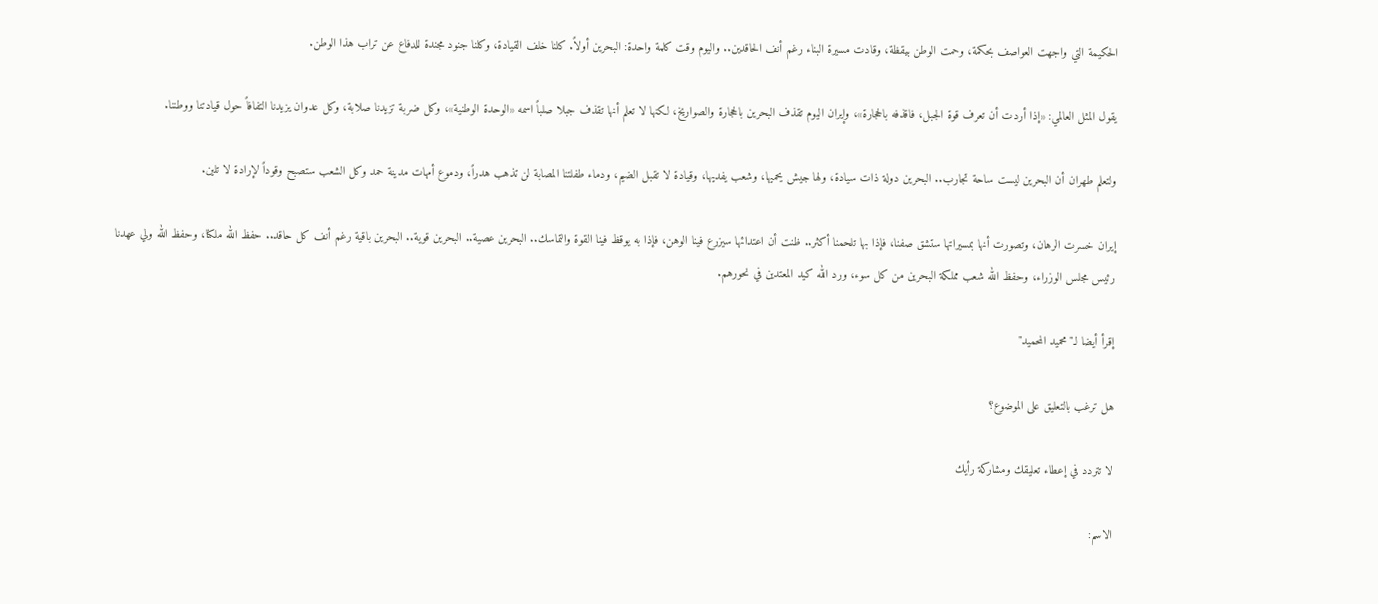الحكيمة التي واجهت العواصف بحكمة، وحمت الوطن بيقظة، وقادت مسيرة البناء رغم أنف الحاقدين.. واليوم وقت كلمة واحدة: البحرين أولاً. كلنا خلف القيادة، وكلنا جنود مجندة للدفاع عن تراب هذا الوطن.

يقول المثل العالمي: «إذا أردت أن تعرف قوة الجبل، فاقذفه بالحجارة»، وإيران اليوم تقذف البحرين بالحجارة والصواريخ، لكنها لا تعلم أنها تقذف جبلا صلباً اسمه «الوحدة الوطنية»، وكل ضربة تزيدنا صلابة، وكل عدوان يزيدنا التفافاً حول قيادتنا ووطننا.

ولتعلم طهران أن البحرين ليست ساحة تجارب.. البحرين دولة ذات سيادة، ولها جيش يحميها، وشعب يفديها، وقيادة لا تقبل الضيم، ودماء طفلتنا المصابة لن تذهب هدراً، ودموع أمهات مدينة حمد وكل الشعب ستصبح وقوداً لإرادة لا تلين.

إيران خسرت الرهان، وتصورت أنها بمسيراتها ستشق صفنا، فإذا بها تلحمنا أكثر.. ظنت أن اعتدائها سيزرع فينا الوهن، فإذا به يوقظ فينا القوة والتماسك.. البحرين عصية.. البحرين قوية.. البحرين باقية رغم أنف كل حاقد.. حفظ الله ملكنا، وحفظ الله ولي عهدنا رئيس مجلس الوزراء، وحفظ الله شعب مملكة البحرين من كل سوء، ورد الله كيد المعتدين في نحورهم.

إقرأ أيضا لـ"محميد المحميد"

هل ترغب بالتعليق على الموضوع؟

لا تتردد في إعطاء تعليقك ومشاركة رأيك

الاسم: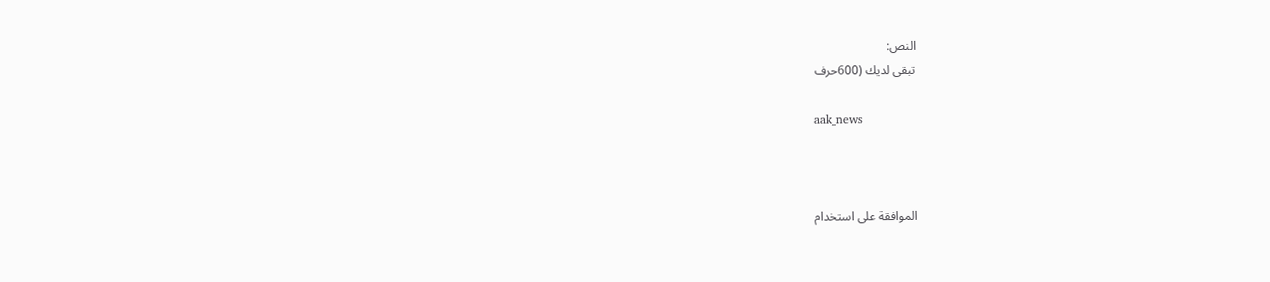النص:
تبقى لديك (600حرف

aak_news



الموافقة على استخدام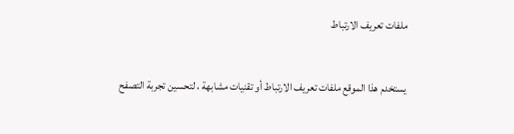ملفات تعريف الارتباط

يستخدم هذا الموقع ملفات تعريف الارتباط أو تقنيات مشابهة ، لتحسين تجربة التصفح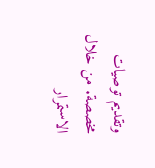وتقديم توصيات مخصصة. من خلال الاستمرار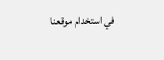في استخدام موقعنا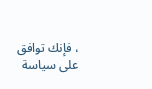، فإنك توافق على سياسة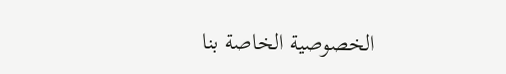الخصوصية الخاصة بنا